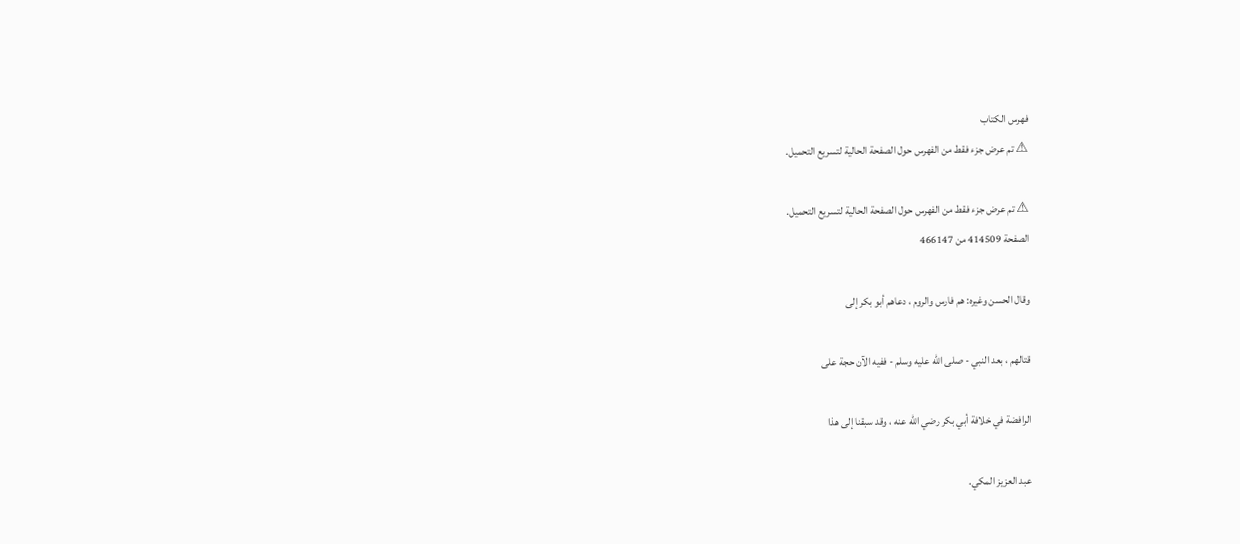فهرس الكتاب
⚠ تم عرض جزء فقط من الفهرس حول الصفحة الحالية لتسريع التحميل.

⚠ تم عرض جزء فقط من الفهرس حول الصفحة الحالية لتسريع التحميل.
الصفحة 414509 من 466147

وقال الحسن وغيره: هم فارس والروم ، دعاهم أبو بكر إلى

قتالهم ، بعد النبي - صلى الله عليه وسلم - ففيه الآن حجة على

الرافضة في خلافة أبي بكر رضي الله عنه ، وقد سبقنا إلى هذا

عبد العزيز المكي.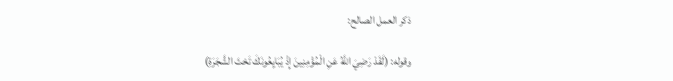ذكر العمل الصالح:

وقوله: (لَقَدْ رَضِيَ اللَّهُ عَنِ الْمُؤْمِنِينَ إِذْ يُبَايِعُونَكَ تَحْتَ الشَّجَرَةِ)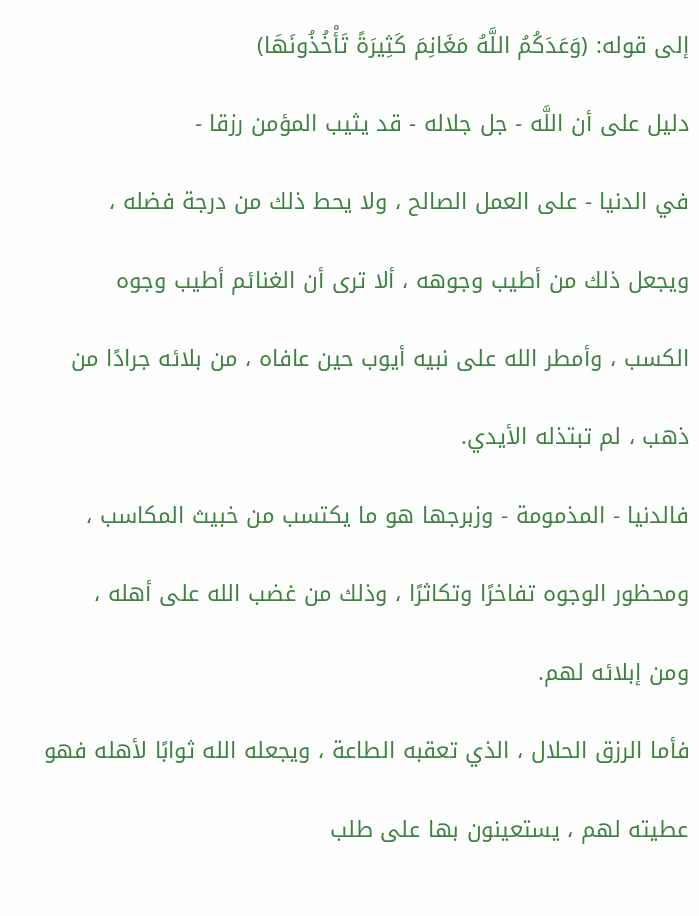إلى قوله: (وَعَدَكُمُ اللَّهُ مَغَانِمَ كَثِيرَةً تَأْخُذُونَهَا)

دليل على أن اللَّه - جل جلاله - قد يثيب المؤمن رزقا -

في الدنيا - على العمل الصالح ، ولا يحط ذلك من درجة فضله ،

ويجعل ذلك من أطيب وجوهه ، ألا ترى أن الغنائم أطيب وجوه

الكسب ، وأمطر الله على نبيه أيوب حين عافاه ، من بلائه جرادًا من

ذهب ، لم تبتذله الأيدي.

فالدنيا - المذمومة - وزبرجها هو ما يكتسب من خبيث المكاسب ،

ومحظور الوجوه تفاخرًا وتكاثرًا ، وذلك من غضب الله على أهله ،

ومن إبلائه لهم.

فأما الرزق الحلال ، الذي تعقبه الطاعة ، ويجعله الله ثوابًا لأهله فهو

عطيته لهم ، يستعينون بها على طلب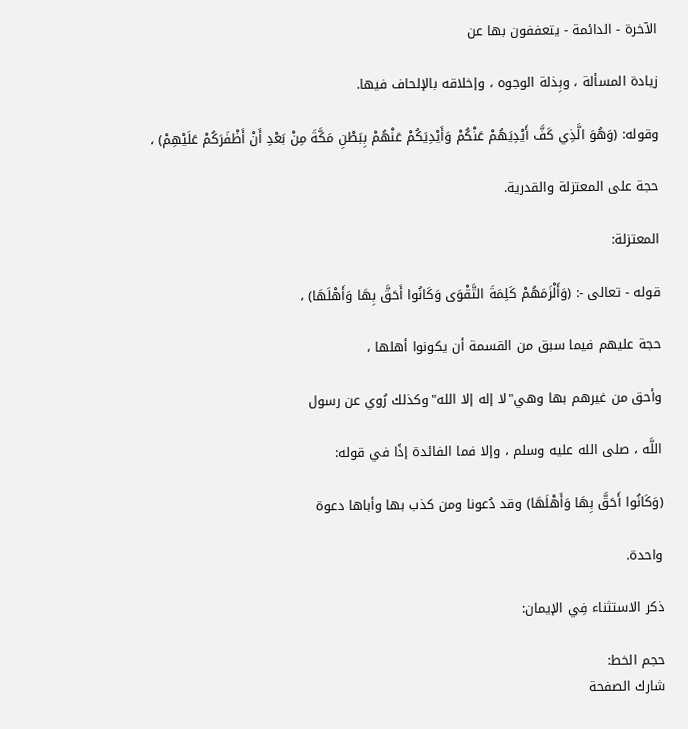الآخرة - الدائمة - يتعففون بها عن

زيادة المسألة ، وبِذلة الوجوه ، وإخلاقه بالإلحاف فيها.

وقوله: (وَهُوَ الَّذِي كَفَّ أَيْدِيَهُمْ عَنْكُمْ وَأَيْدِيَكُمْ عَنْهُمْ بِبَطْنِ مَكَّةَ مِنْ بَعْدِ أَنْ أَظْفَرَكُمْ عَلَيْهِمْ) ،

حجة على المعتزلة والقدرية.

المعتزلة:

قوله - تعالى -: (وَأَلْزَمَهُمْ كَلِمَةَ التَّقْوَى وَكَانُوا أَحَقَّ بِهَا وَأَهْلَهَا) ،

حجة عليهم فيما سبق من القسمة أن يكونوا أهلها ،

وأحق من غيرهم بها وهي"لا إله إلا الله"وكذلك رُوي عن رسول

اللَّه ، صلى الله عليه وسلم ، وإلا فما الفائدة إذًا في قوله:

(وَكَانُوا أَحَقَّ بِهَا وَأَهْلَهَا) وقد دُعونا ومن كذب بها وأباها دعوة

واحدة.

ذكر الاستثناء فِي الإيمان:

حجم الخط:
شارك الصفحة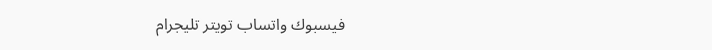فيسبوك واتساب تويتر تليجرام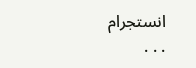انستجرام
. . .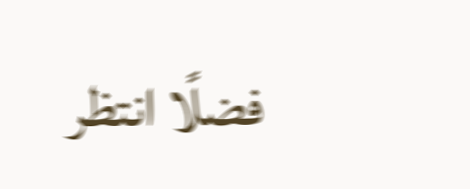فضلًا انتظر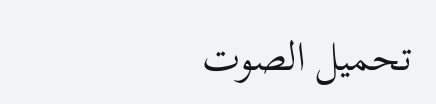تحميل الصوت